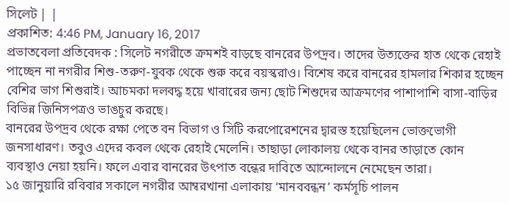সিলেট | |
প্রকাশিত: 4:46 PM, January 16, 2017
প্রভাতবেলা প্রতিবেদক : সিলেট নগরীতে ক্রমশই বাড়ছে বানরের উপদ্রব। তাদের উত্যক্তের হাত থেকে রেহাই পাচ্ছেন না নগরীর শিশু-তরুণ-যুবক থেকে শুরু করে বয়স্করাও। বিশেষ করে বানরের হামলার শিকার হচ্ছেন বেশির ভাগ শিশুরাই। আচমকা দলবদ্ধ হয়ে খাবারের জন্য ছোট শিশুদের আক্রমণের পাশাপাশি বাসা-বাড়ির বিভিন্ন জিনিসপত্রও ভাঙচুর করছে।
বানরের উপদ্রব থেকে রক্ষা পেতে বন বিভাগ ও সিটি করপোরেশনের দ্বারস্ত হয়েছিলেন ভোক্তভোগী জনসাধারণ। তবুও এদের কবল থেকে রেহাই মেলেনি। তাছাড়া লোকালয় থেকে বানর তাড়াতে কোন ব্যবস্থাও নেয়া হয়নি। ফলে এবার বানরের উৎপাত বন্ধের দাবিতে আন্দোলনে নেমেছেন তারা।
১৫ জানুয়ারি রবিবার সকালে নগরীর আম্বরখানা এলাকায় ‘মানববন্ধন’ কর্মসূচি পালন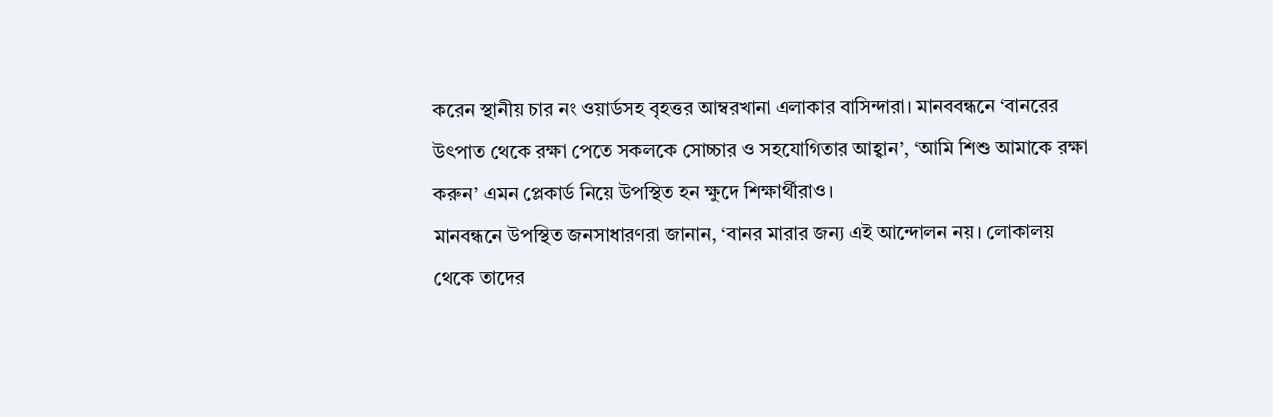করেন স্থানীয় চার নং ওয়ার্ডসহ বৃহত্তর আম্বরখানা এলাকার বাসিন্দারা। মানববন্ধনে ‘বানরের উৎপাত থেকে রক্ষা পেতে সকলকে সোচ্চার ও সহযোগিতার আহ্বান’, ‘আমি শিশু আমাকে রক্ষা করুন’ এমন প্লেকার্ড নিয়ে উপস্থিত হন ক্ষুদে শিক্ষার্থীরাও।
মানবন্ধনে উপস্থিত জনসাধারণরা জানান, ‘বানর মারার জন্য এই আন্দোলন নয়। লোকালয় থেকে তাদের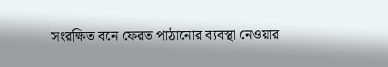সংরক্ষিত বনে ফেরত পাঠানোর ব্যবস্থা নেওয়ার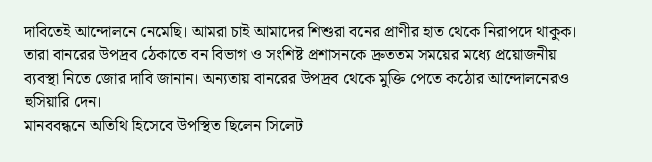দাবিতেই আন্দোলনে নেমেছি। আমরা চাই আমাদের শিশুরা বনের প্রাণীর হাত থেকে নিরাপদে থাকুক। তারা বানরের উপদ্রব ঠেকাতে বন বিভাগ ও সংশিষ্ট প্রশাসনকে দ্রুততম সময়ের মধ্যে প্রয়োজনীয় ব্যবস্থা নিতে জোর দাবি জানান। অন্যতায় বানরের উপদ্রব থেকে মুক্তি পেতে কঠোর আন্দোলনেরও হুসিয়ারি দেন।
মানববন্ধনে অতিথি হিসেবে উপস্থিত ছিলেন সিলেট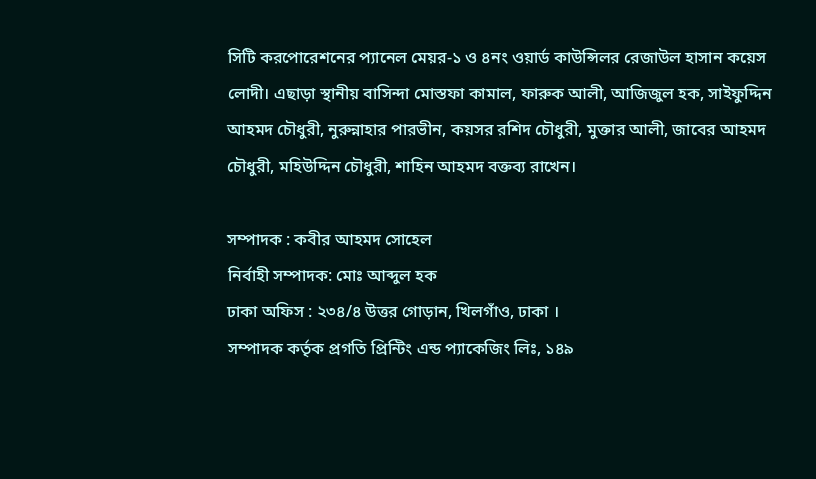সিটি করপোরেশনের প্যানেল মেয়র-১ ও ৪নং ওয়ার্ড কাউন্সিলর রেজাউল হাসান কয়েস লোদী। এছাড়া স্থানীয় বাসিন্দা মোস্তফা কামাল, ফারুক আলী, আজিজুল হক, সাইফুদ্দিন আহমদ চৌধুরী, নুরুন্নাহার পারভীন, কয়সর রশিদ চৌধুরী, মুক্তার আলী, জাবের আহমদ চৌধুরী, মহিউদ্দিন চৌধুরী, শাহিন আহমদ বক্তব্য রাখেন।

সম্পাদক : কবীর আহমদ সোহেল
নির্বাহী সম্পাদক: মোঃ আব্দুল হক
ঢাকা অফিস : ২৩৪/৪ উত্তর গোড়ান, খিলগাঁও, ঢাকা ।
সম্পাদক কর্তৃক প্রগতি প্রিন্টিং এন্ড প্যাকেজিং লিঃ, ১৪৯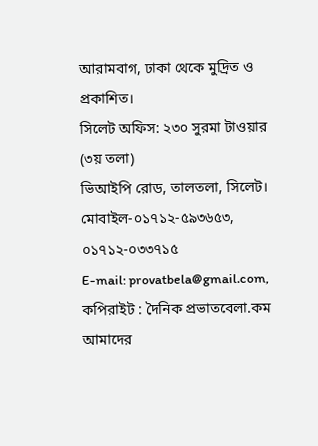আরামবাগ, ঢাকা থেকে মুদ্রিত ও প্রকাশিত।
সিলেট অফিস: ২৩০ সুরমা টাওয়ার (৩য় তলা)
ভিআইপি রোড, তালতলা, সিলেট।
মোবাইল-০১৭১২-৫৯৩৬৫৩, ০১৭১২-০৩৩৭১৫
E-mail: provatbela@gmail.com,
কপিরাইট : দৈনিক প্রভাতবেলা.কম
আমাদের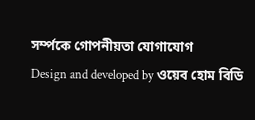সর্ম্পকে গোপনীয়তা যোগাযোগ
Design and developed by ওয়েব হোম বিডি